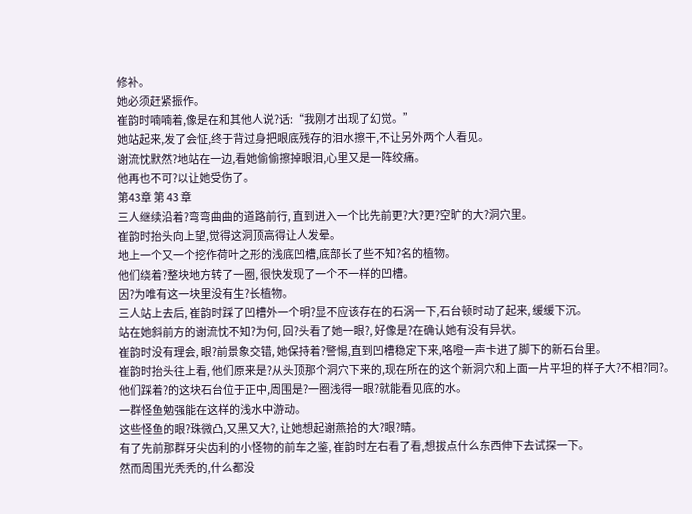修补。
她必须赶紧振作。
崔韵时喃喃着,像是在和其他人说?话:“我刚才出现了幻觉。”
她站起来,发了会怔,终于背过身把眼底残存的泪水擦干,不让另外两个人看见。
谢流忱默然?地站在一边,看她偷偷擦掉眼泪,心里又是一阵绞痛。
他再也不可?以让她受伤了。
第43章 第 43 章
三人继续沿着?弯弯曲曲的道路前行, 直到进入一个比先前更?大?更?空旷的大?洞穴里。
崔韵时抬头向上望,觉得这洞顶高得让人发晕。
地上一个又一个挖作荷叶之形的浅底凹槽,底部长了些不知?名的植物。
他们绕着?整块地方转了一圈, 很快发现了一个不一样的凹槽。
因?为唯有这一块里没有生?长植物。
三人站上去后, 崔韵时踩了凹槽外一个明?显不应该存在的石涡一下,石台顿时动了起来, 缓缓下沉。
站在她斜前方的谢流忱不知?为何, 回?头看了她一眼?, 好像是?在确认她有没有异状。
崔韵时没有理会, 眼?前景象交错, 她保持着?警惕,直到凹槽稳定下来,咯噔一声卡进了脚下的新石台里。
崔韵时抬头往上看, 他们原来是?从头顶那个洞穴下来的,现在所在的这个新洞穴和上面一片平坦的样子大?不相?同?。
他们踩着?的这块石台位于正中,周围是?一圈浅得一眼?就能看见底的水。
一群怪鱼勉强能在这样的浅水中游动。
这些怪鱼的眼?珠微凸,又黑又大?, 让她想起谢燕拾的大?眼?睛。
有了先前那群牙尖齿利的小怪物的前车之鉴, 崔韵时左右看了看,想拔点什么东西伸下去试探一下。
然而周围光秃秃的,什么都没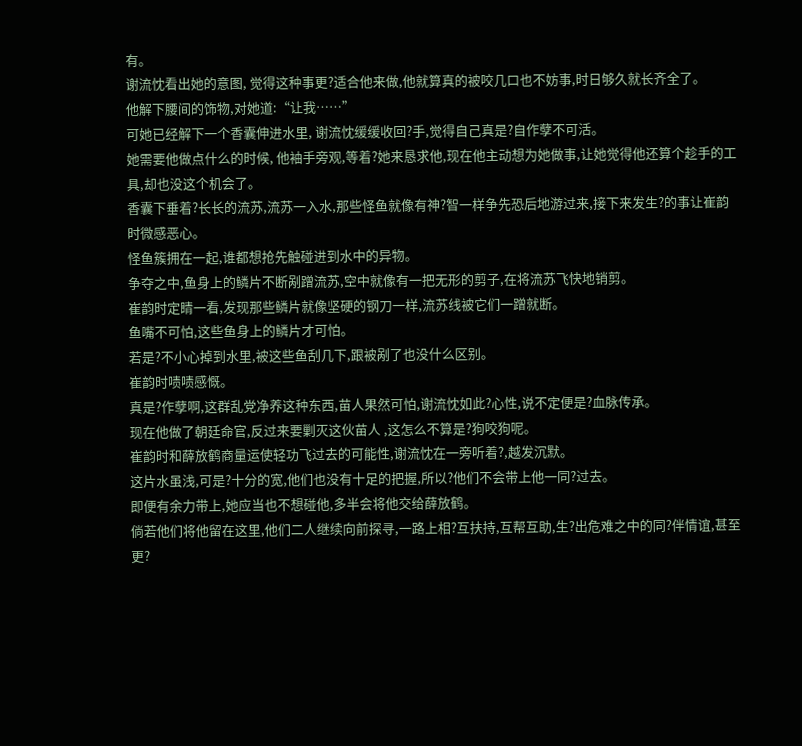有。
谢流忱看出她的意图, 觉得这种事更?适合他来做,他就算真的被咬几口也不妨事,时日够久就长齐全了。
他解下腰间的饰物,对她道:“让我……”
可她已经解下一个香囊伸进水里, 谢流忱缓缓收回?手,觉得自己真是?自作孽不可活。
她需要他做点什么的时候, 他袖手旁观,等着?她来恳求他,现在他主动想为她做事,让她觉得他还算个趁手的工具,却也没这个机会了。
香囊下垂着?长长的流苏,流苏一入水,那些怪鱼就像有神?智一样争先恐后地游过来,接下来发生?的事让崔韵时微感恶心。
怪鱼簇拥在一起,谁都想抢先触碰进到水中的异物。
争夺之中,鱼身上的鳞片不断剐蹭流苏,空中就像有一把无形的剪子,在将流苏飞快地销剪。
崔韵时定睛一看,发现那些鳞片就像坚硬的钢刀一样,流苏线被它们一蹭就断。
鱼嘴不可怕,这些鱼身上的鳞片才可怕。
若是?不小心掉到水里,被这些鱼刮几下,跟被剐了也没什么区别。
崔韵时啧啧感慨。
真是?作孽啊,这群乱党净养这种东西,苗人果然可怕,谢流忱如此?心性,说不定便是?血脉传承。
现在他做了朝廷命官,反过来要剿灭这伙苗人 ,这怎么不算是?狗咬狗呢。
崔韵时和薛放鹤商量运使轻功飞过去的可能性,谢流忱在一旁听着?,越发沉默。
这片水虽浅,可是?十分的宽,他们也没有十足的把握,所以?他们不会带上他一同?过去。
即便有余力带上,她应当也不想碰他,多半会将他交给薛放鹤。
倘若他们将他留在这里,他们二人继续向前探寻,一路上相?互扶持,互帮互助,生?出危难之中的同?伴情谊,甚至更?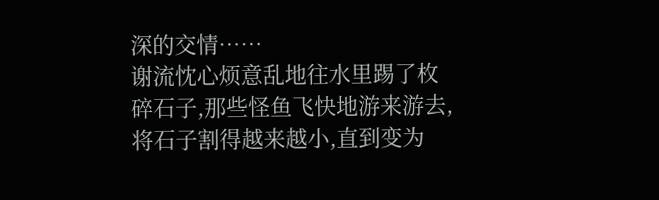深的交情……
谢流忱心烦意乱地往水里踢了枚碎石子,那些怪鱼飞快地游来游去,将石子割得越来越小,直到变为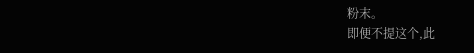粉末。
即便不提这个,此